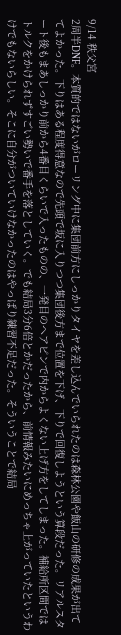9/14 秩父宮
2周半DNF。本質的ではないがローリング中に集団前方にしっかりタイヤを差し込んでいられたのは森林公園や飯山の研修の成果が出ててよかった。下りはある程度得意なので先頭で坂に入りつつ集団後方まで位置を下げ、下りで回復しようという算段だった。リアルスタート後もまあしっかり前から4番目くらいで入ったものの、一発目のヘアピンで内からよくない上げ方をしてしまった。補給所区間ではトルクをかけられずすごい勢いで番手を落としていく。でも結局3分6倍とかだったから、前情報みたいにめっちゃ上がっていたというわけでもないらしい。そこに自分がついていけなかったのはやっぱり練習不足だった。そういうことで結局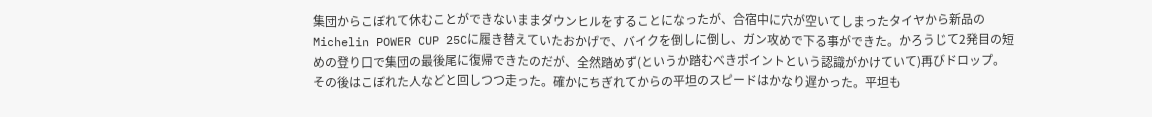集団からこぼれて休むことができないままダウンヒルをすることになったが、合宿中に穴が空いてしまったタイヤから新品のMichelin POWER CUP 25Cに履き替えていたおかげで、バイクを倒しに倒し、ガン攻めで下る事ができた。かろうじて2発目の短めの登り口で集団の最後尾に復帰できたのだが、全然踏めず(というか踏むべきポイントという認識がかけていて)再びドロップ。その後はこぼれた人などと回しつつ走った。確かにちぎれてからの平坦のスピードはかなり遅かった。平坦も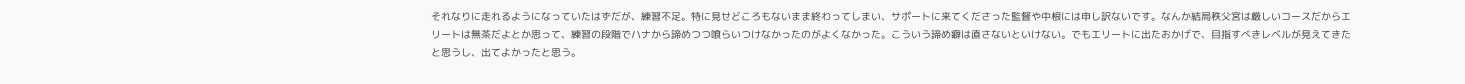それなりに走れるようになっていたはずだが、練習不足。特に見せどころもないまま終わってしまい、サポートに来てくださった監督や中根には申し訳ないです。なんか結局秩父宮は厳しいコースだからエリートは無茶だよとか思って、練習の段階でハナから諦めつつ喰らいつけなかったのがよくなかった。こういう諦め癖は直さないといけない。でもエリートに出たおかげで、目指すべきレベルが見えてきたと思うし、出てよかったと思う。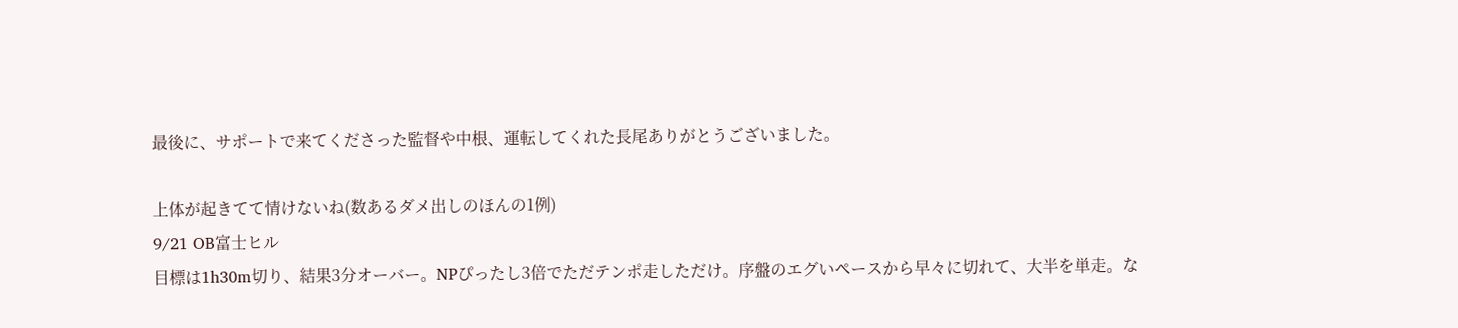最後に、サポートで来てくださった監督や中根、運転してくれた長尾ありがとうございました。

上体が起きてて情けないね(数あるダメ出しのほんの1例)
9/21 OB富士ヒル
目標は1h30m切り、結果3分オーバー。NPぴったし3倍でただテンポ走しただけ。序盤のエグいペースから早々に切れて、大半を単走。な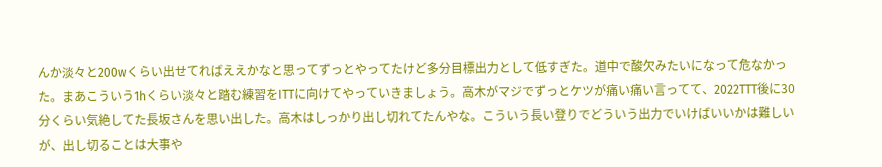んか淡々と200wくらい出せてればええかなと思ってずっとやってたけど多分目標出力として低すぎた。道中で酸欠みたいになって危なかった。まあこういう1hくらい淡々と踏む練習をITTに向けてやっていきましょう。高木がマジでずっとケツが痛い痛い言ってて、2022TTT後に30分くらい気絶してた長坂さんを思い出した。高木はしっかり出し切れてたんやな。こういう長い登りでどういう出力でいけばいいかは難しいが、出し切ることは大事や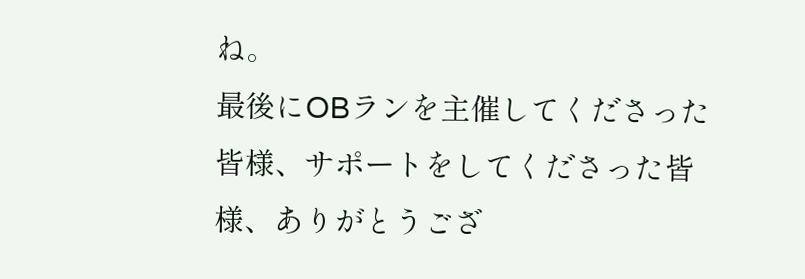ね。
最後にOBランを主催してくださった皆様、サポートをしてくださった皆様、ありがとうござ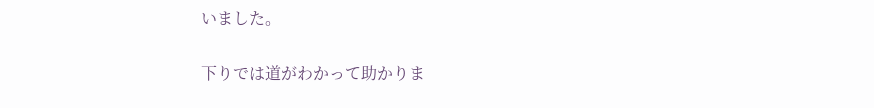いました。

下りでは道がわかって助かりま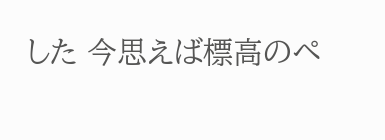した 今思えば標高のペ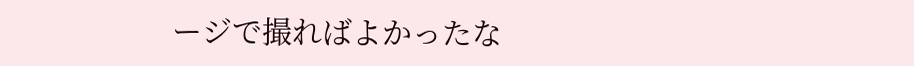ージで撮ればよかったな